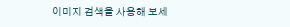이미지 검색을 사용해 보세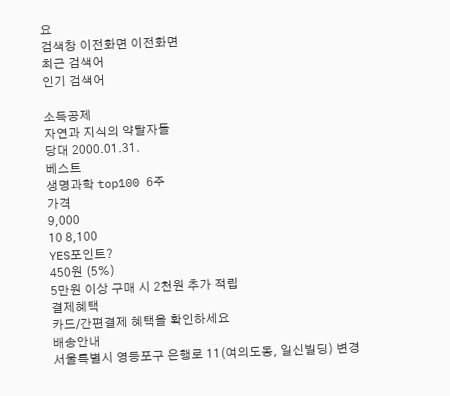요
검색창 이전화면 이전화면
최근 검색어
인기 검색어

소득공제
자연과 지식의 약탈자들
당대 2000.01.31.
베스트
생명과학 top100 6주
가격
9,000
10 8,100
YES포인트?
450원 (5%)
5만원 이상 구매 시 2천원 추가 적립
결제혜택
카드/간편결제 혜택을 확인하세요
배송안내
서울특별시 영등포구 은행로 11(여의도동, 일신빌딩) 변경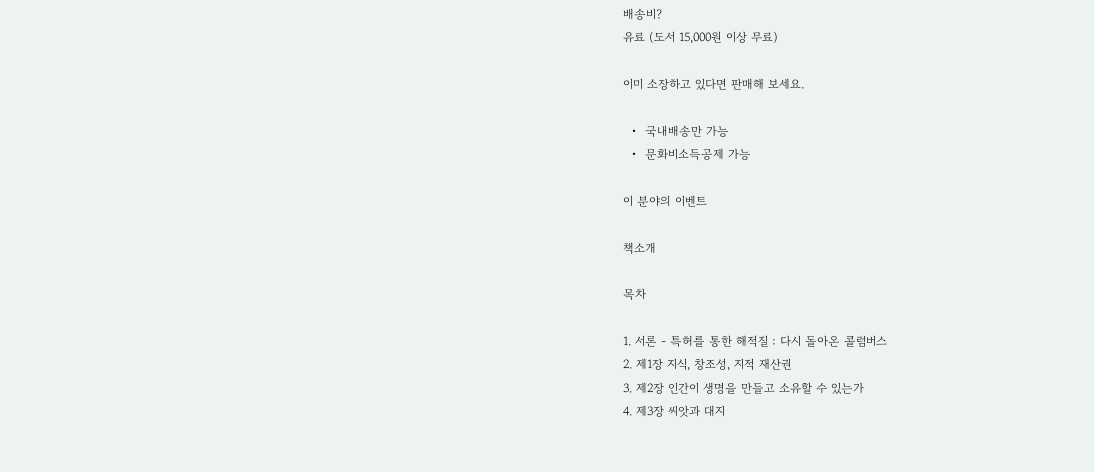배송비?
유료 (도서 15,000원 이상 무료)

이미 소장하고 있다면 판매해 보세요.

  •  국내배송만 가능
  •  문화비소득공제 가능

이 분야의 이벤트

책소개

목차

1. 서론 - 특허를 통한 해적질 : 다시 돌아온 콜럼버스
2. 제1장 지식, 창조성, 지적 재산권
3. 제2장 인간이 생명을 만들고 소유할 수 있는가
4. 제3장 씨앗과 대지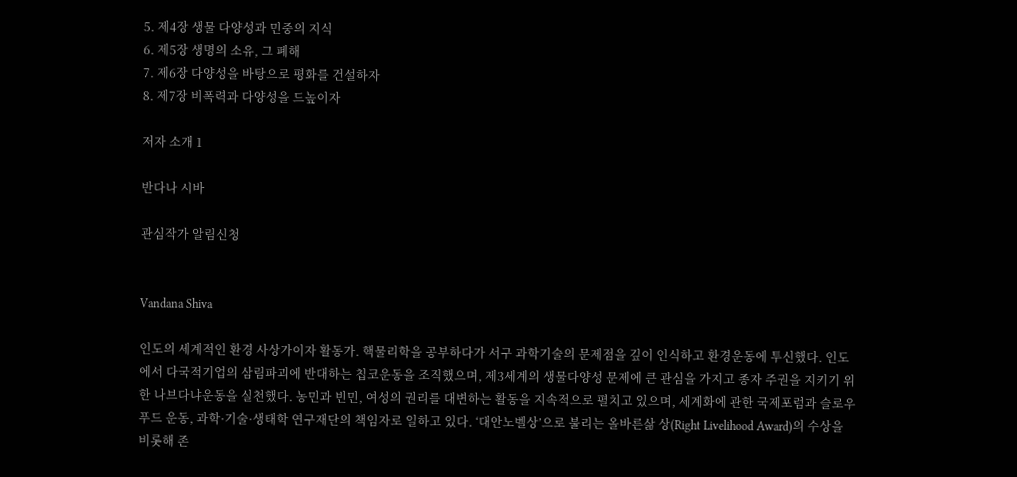5. 제4장 생물 다양성과 민중의 지식
6. 제5장 생명의 소유, 그 폐해
7. 제6장 다양성을 바탕으로 평화를 건설하자
8. 제7장 비폭력과 다양성을 드높이자

저자 소개 1

반다나 시바

관심작가 알림신청


Vandana Shiva

인도의 세계적인 환경 사상가이자 활동가. 핵물리학을 공부하다가 서구 과학기술의 문제점을 깊이 인식하고 환경운동에 투신했다. 인도에서 다국적기업의 삼림파괴에 반대하는 칩코운동을 조직했으며, 제3세계의 생물다양성 문제에 큰 관심을 가지고 종자 주권을 지키기 위한 나브다냐운동을 실천했다. 농민과 빈민, 여성의 권리를 대변하는 활동을 지속적으로 펼치고 있으며, 세계화에 관한 국제포럼과 슬로우 푸드 운동, 과학·기술·생태학 연구재단의 책임자로 일하고 있다. ‘대안노벨상’으로 불리는 올바른삶 상(Right Livelihood Award)의 수상을 비롯해 존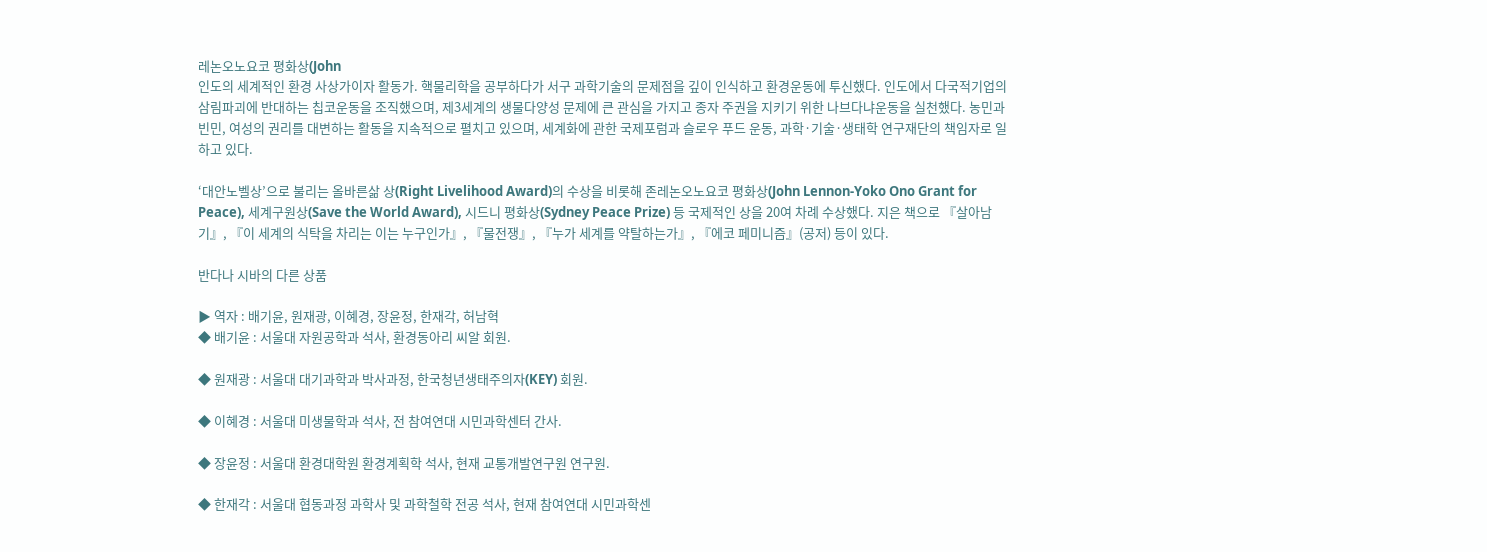레논오노요코 평화상(John
인도의 세계적인 환경 사상가이자 활동가. 핵물리학을 공부하다가 서구 과학기술의 문제점을 깊이 인식하고 환경운동에 투신했다. 인도에서 다국적기업의 삼림파괴에 반대하는 칩코운동을 조직했으며, 제3세계의 생물다양성 문제에 큰 관심을 가지고 종자 주권을 지키기 위한 나브다냐운동을 실천했다. 농민과 빈민, 여성의 권리를 대변하는 활동을 지속적으로 펼치고 있으며, 세계화에 관한 국제포럼과 슬로우 푸드 운동, 과학·기술·생태학 연구재단의 책임자로 일하고 있다.

‘대안노벨상’으로 불리는 올바른삶 상(Right Livelihood Award)의 수상을 비롯해 존레논오노요코 평화상(John Lennon-Yoko Ono Grant for Peace), 세계구원상(Save the World Award), 시드니 평화상(Sydney Peace Prize) 등 국제적인 상을 20여 차례 수상했다. 지은 책으로 『살아남기』, 『이 세계의 식탁을 차리는 이는 누구인가』, 『물전쟁』, 『누가 세계를 약탈하는가』, 『에코 페미니즘』(공저) 등이 있다.

반다나 시바의 다른 상품

▶ 역자 : 배기윤, 원재광, 이혜경, 장윤정, 한재각, 허남혁
◆ 배기윤 : 서울대 자원공학과 석사, 환경동아리 씨알 회원.

◆ 원재광 : 서울대 대기과학과 박사과정, 한국청년생태주의자(KEY) 회원.

◆ 이혜경 : 서울대 미생물학과 석사, 전 참여연대 시민과학센터 간사.

◆ 장윤정 : 서울대 환경대학원 환경계획학 석사, 현재 교통개발연구원 연구원.

◆ 한재각 : 서울대 협동과정 과학사 및 과학철학 전공 석사, 현재 참여연대 시민과학센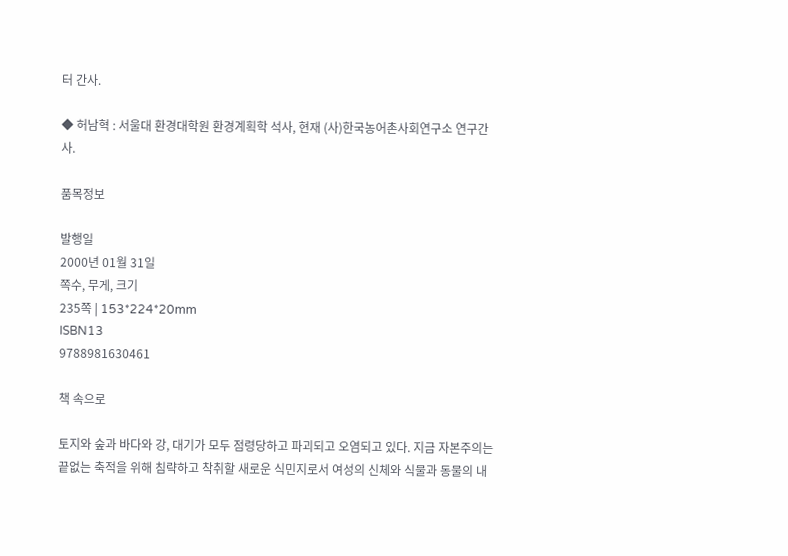터 간사.

◆ 허남혁 : 서울대 환경대학원 환경계획학 석사, 현재 (사)한국농어촌사회연구소 연구간사.

품목정보

발행일
2000년 01월 31일
쪽수, 무게, 크기
235쪽 | 153*224*20mm
ISBN13
9788981630461

책 속으로

토지와 숲과 바다와 강, 대기가 모두 점령당하고 파괴되고 오염되고 있다. 지금 자본주의는 끝없는 축적을 위해 침략하고 착취할 새로운 식민지로서 여성의 신체와 식물과 동물의 내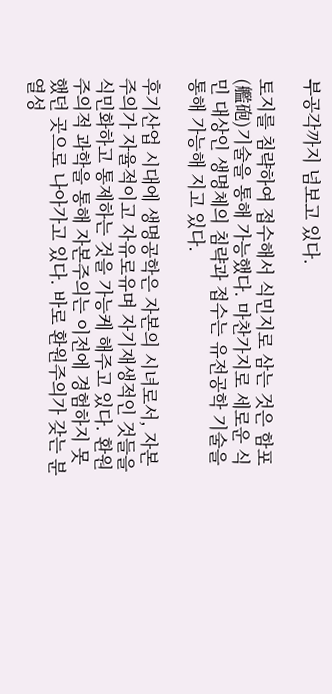부공각까지 넘보고 있다.

토지를 침략하여 접수해서 식민지로 삼는 것은 함포(艦砲)기술을 통해 가능했다. 마찬가지로 세로운 식민 대상인 생명체의 침략과 접수는 유전공학 기술을 통해 가능해 지고 있다.

후기산업 시대에 생명공학은 자본의 시녀로서, 자본주의가 자율적이고 자유로유며 자기재생적인 것들을 식민화하고 통제하는 것을 가능케 해주고 있다. 환원주의적 과학을 통해 자본주의는 이전에 경험하지 못했던 곳으로 나아가고 있다. 바로 환원주의가 갖는 분열성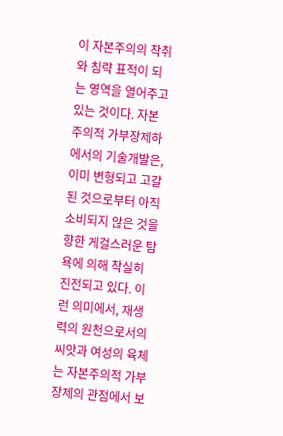이 자본주의의 착취와 침략 표적이 되는 영역을 열어주고 있는 것이다. 자본주의적 가부장제하에서의 기술개발은, 이미 변형되고 고갈된 것으로부터 아직 소비되지 않은 것을 향한 게걸스러운 탐욕에 의해 착실히 진전되고 있다. 이런 의미에서, 재생력의 원천으로서의 씨앗과 여성의 육체는 자본주의적 가부장제의 관점에서 보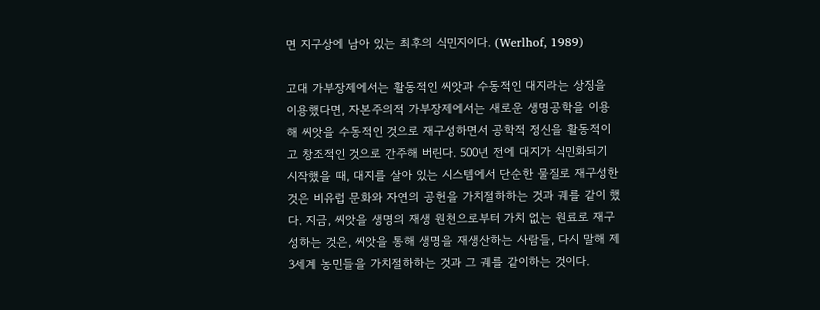면 지구상에 남아 있는 최후의 식민지이다. (Werlhof, 1989)

고대 가부장제에서는 활동적인 씨앗과 수동적인 대지라는 상징을 이용했다면, 자본주의적 가부장제에서는 새로운 생명공학을 이용해 씨앗을 수동적인 것으로 재구성하면서 공학적 정신을 활동적이고 창조적인 것으로 간주해 버린다. 500년 전에 대지가 식민화되기 시작했을 때, 대지를 살아 있는 시스템에서 단순한 물질로 재구성한 것은 비유럽 문화와 자연의 공헌을 가치절하하는 것과 궤를 같이 했다. 지금, 씨앗을 생명의 재생 원천으로부터 가치 없는 원료로 재구성하는 것은, 씨앗을 통해 생명을 재생산하는 사람들, 다시 말해 제3세계 농민들을 가치절하하는 것과 그 궤를 같이하는 것이다.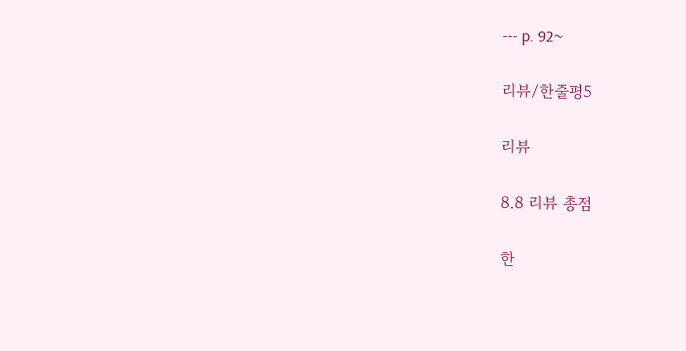--- p. 92~

리뷰/한줄평5

리뷰

8.8 리뷰 총점

한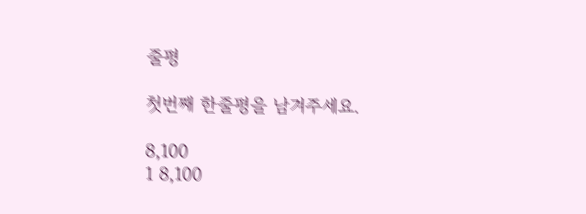줄평

첫번째 한줄평을 남겨주세요.

8,100
1 8,100